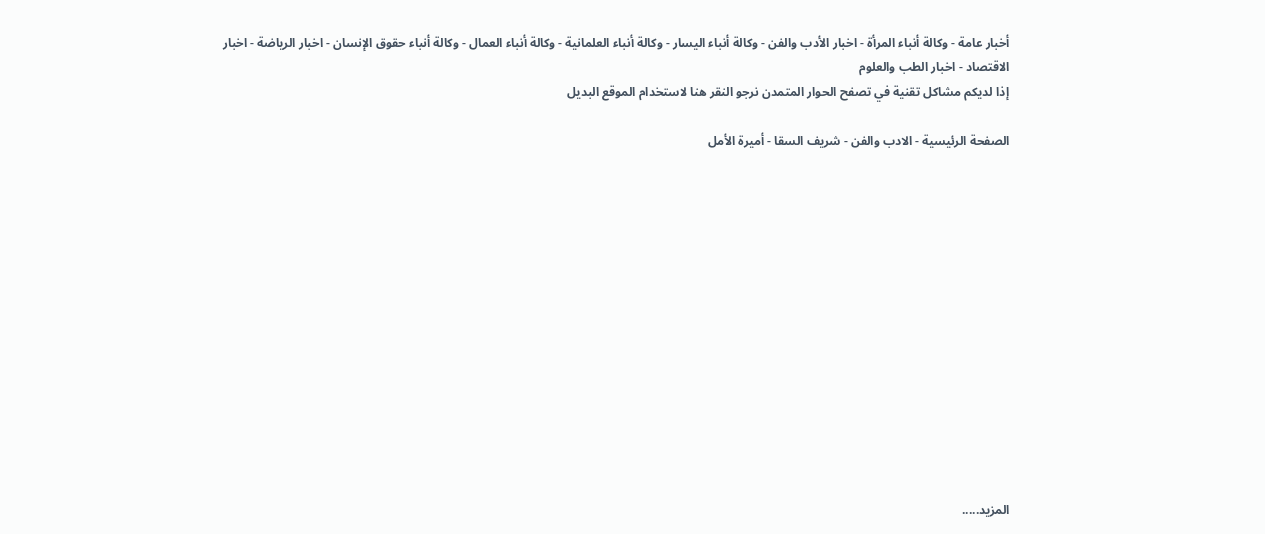أخبار عامة - وكالة أنباء المرأة - اخبار الأدب والفن - وكالة أنباء اليسار - وكالة أنباء العلمانية - وكالة أنباء العمال - وكالة أنباء حقوق الإنسان - اخبار الرياضة - اخبار الاقتصاد - اخبار الطب والعلوم
إذا لديكم مشاكل تقنية في تصفح الحوار المتمدن نرجو النقر هنا لاستخدام الموقع البديل

الصفحة الرئيسية - الادب والفن - شريف السقا - أميرة الأمل














المزيد.....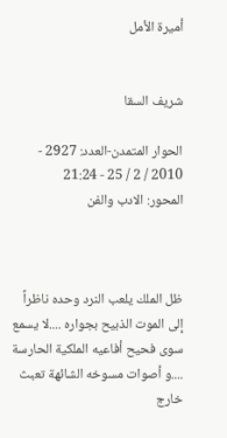أميرة الأمل


شريف السقا

الحوار المتمدن-العدد: 2927 - 2010 / 2 / 25 - 21:24
المحور: الادب والفن



ظل الملك يلعب النرد وحده ناظراً إلى الموت الذبيح بجواره ....لا يسمع سوى فحيح أفاعيه الملكية الحارسة ....و أصوات مسوخه الشائهة تعبث خارج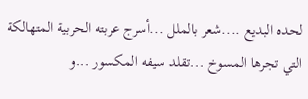لحده البديع ....شعر بالملل ...أسرج عربته الحربية المتهالكة التي تجرها المسوخ ...تقلد سيفه المكسور ...و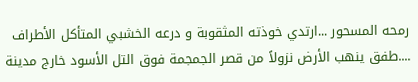رمحه المسحور ...ارتدي خوذته المثقوبة و درعه الخشبي المتأكل الأطراف ....طفق ينهب الأرض نزولاً من قصر الجمجمة فوق التل الأسود خارج مدينة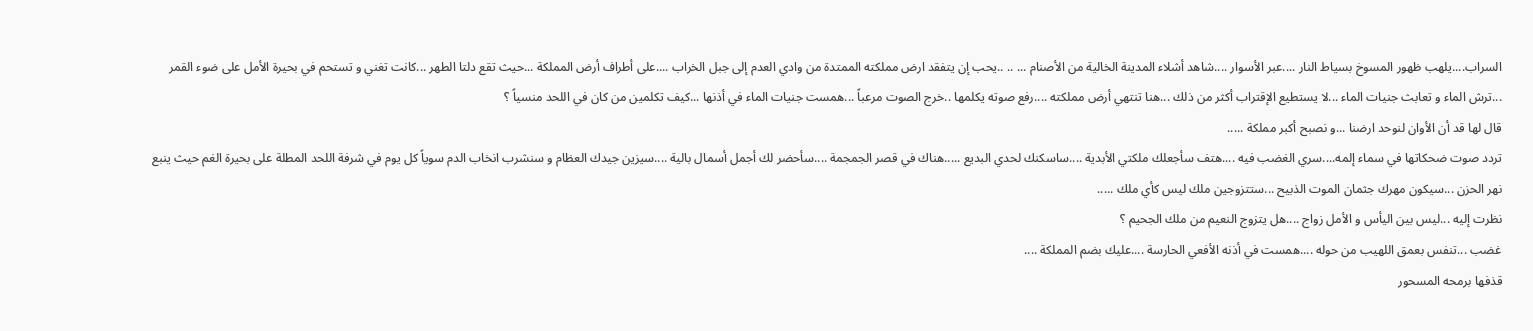السراب....يلهب ظهور المسوخ بسياط النار ....عبر الأسوار ....شاهد أشلاء المدينة الخالية من الأصنام ... .. ..يحب إن يتفقد ارض مملكته الممتدة من وادي العدم إلى جبل الخراب ....على أطراف أرض المملكة ...حيث تقع دلتا الطهر ...كانت تغني و تستحم في بحيرة الأمل على ضوء القمر ...ترش الماء و تعابث جنيات الماء ...لا يستطيع الإقتراب أكثر من ذلك ...هنا تنتهي أرض مملكته ....رفع صوته يكلمها ..خرج الصوت مرعباً ...همست جنيات الماء في أذنها ...كيف تكلمين من كان في اللحد منسياً ؟
قال لها قد أن الأوان لنوحد ارضنا ...و نصبح أكبر مملكة .....
تردد صوت ضحكاتها في سماء إلمه....سري الغضب فيه ....هتف سأجعلك ملكتي الأبدية ....ساسكنك لحدي البديع .....هناك في قصر الجمجمة ....سأحضر لك أجمل أسمال بالية ....سيزين جيدك العظام و سنشرب انخاب الدم سوياً كل يوم في شرفة اللحد المطلة على بحيرة الغم حيث ينبع نهر الحزن ...سيكون مهرك جثمان الموت الذبيح ...ستتزوجين ملك ليس كأي ملك .....
نظرت إليه ...ليس بين اليأس و الأمل زواج ....هل يتزوج النعيم من ملك الجحيم ؟
غضب ...تنفس بعمق اللهيب من حوله ....همست في أذنه الأفعي الحارسة ....عليك بضم المملكة ....
قذفها برمحه المسحور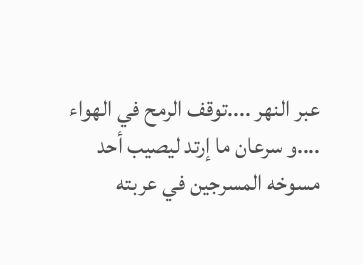عبر النهر ....توقف الرمح في الهواء ....و سرعان ما إرتد ليصيب أحد مسوخه المسرجين في عربته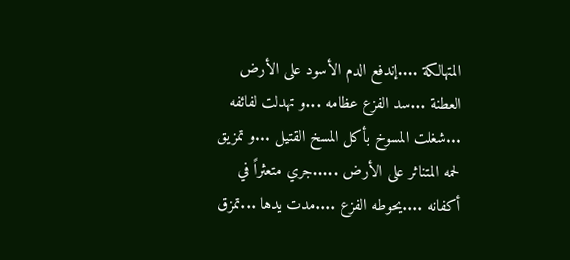المتهالكة ....إندفع الدم الأسود على الأرض العطنة ...سد الفزع عظامه ...و تهدلت لفائفه ...شغلت المسوخ بأكل المسخ القتيل ...و تمزيق لحمه المتناثر على الأرض .....جري متعثراً في أكفانه ....يحوطه الفزع ....مدت يدها ...تمزق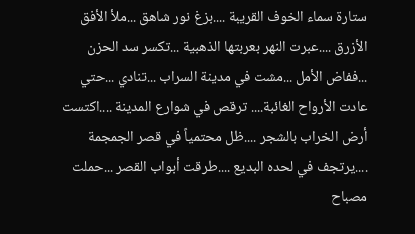ستارة سماء الخوف القريبة ....بزغ نور شاهق ...ملأ الأفق الأزرق ....عبرت النهر بعربتها الذهبية ...تكسر سد الحزن ...ففاض الأمل ...مشت في مدينة السراب ...تنادي ...حتي عادت الأرواح الغائبة.... ترقص في شوارع المدينة ....اكتست أرض الخراب بالشجر ....ظل محتمياً في قصر الجمجمة ....يرتجف في لحده البديع ....طرقت أبواب القصر ...حملت مصباح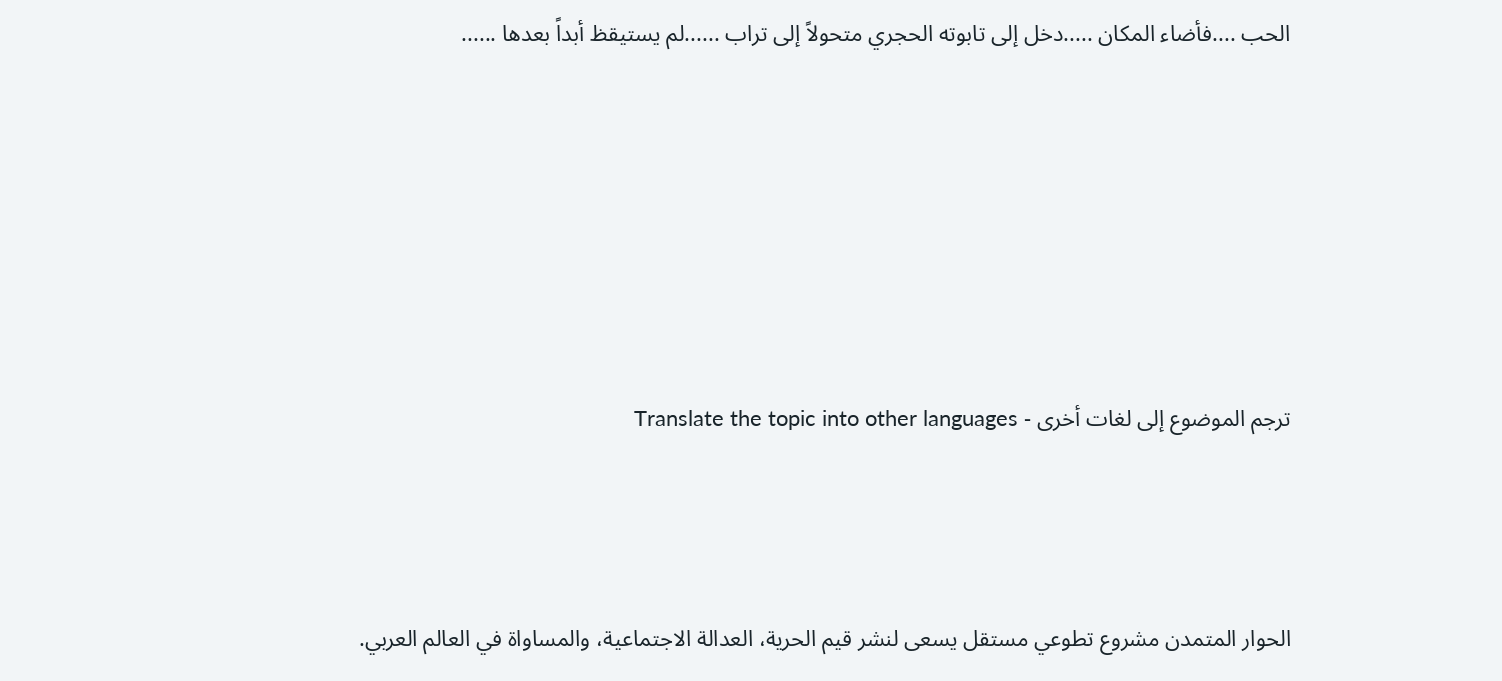الحب ....فأضاء المكان .....دخل إلى تابوته الحجري متحولاً إلى تراب ......لم يستيقظ أبداً بعدها ......






ترجم الموضوع إلى لغات أخرى - Translate the topic into other languages



الحوار المتمدن مشروع تطوعي مستقل يسعى لنشر قيم الحرية، العدالة الاجتماعية، والمساواة في العالم العربي.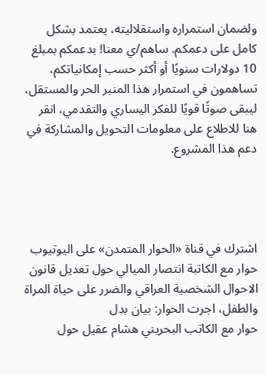ولضمان استمراره واستقلاليته، يعتمد بشكل كامل على دعمكم. ساهم/ي معنا! بدعمكم بمبلغ 10 دولارات سنويًا أو أكثر حسب إمكانياتكم، تساهمون في استمرار هذا المنبر الحر والمستقل، ليبقى صوتًا قويًا للفكر اليساري والتقدمي، انقر هنا للاطلاع على معلومات التحويل والمشاركة في دعم هذا المشروع.




اشترك في قناة «الحوار المتمدن» على اليوتيوب
حوار مع الكاتبة انتصار الميالي حول تعديل قانون الاحوال الشخصية العراقي والضرر على حياة المراة والطفل، اجرت الحوار: بيان بدل
حوار مع الكاتب البحريني هشام عقيل حول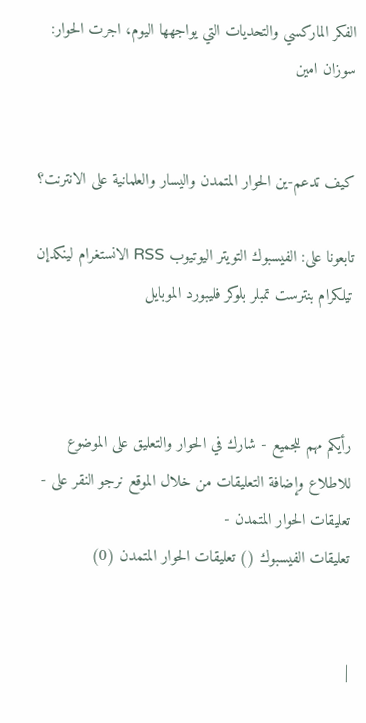الفكر الماركسي والتحديات التي يواجهها اليوم، اجرت الحوار: سوزان امين


كيف تدعم-ين الحوار المتمدن واليسار والعلمانية على الانترنت؟

تابعونا على: الفيسبوك التويتر اليوتيوب RSS الانستغرام لينكدإن تيلكرام بنترست تمبلر بلوكر فليبورد الموبايل



رأيكم مهم للجميع - شارك في الحوار والتعليق على الموضوع
للاطلاع وإضافة التعليقات من خلال الموقع نرجو النقر على - تعليقات الحوار المتمدن -
تعليقات الفيسبوك () تعليقات الحوار المتمدن (0)


|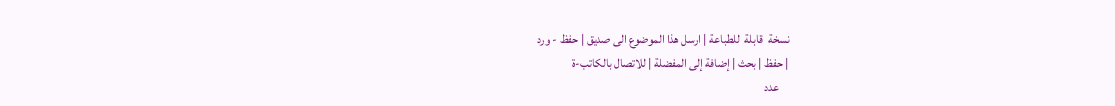نسخة  قابلة  للطباعة | ارسل هذا الموضوع الى صديق | حفظ - ورد
| حفظ | بحث | إضافة إلى المفضلة | للاتصال بالكاتب-ة
    عدد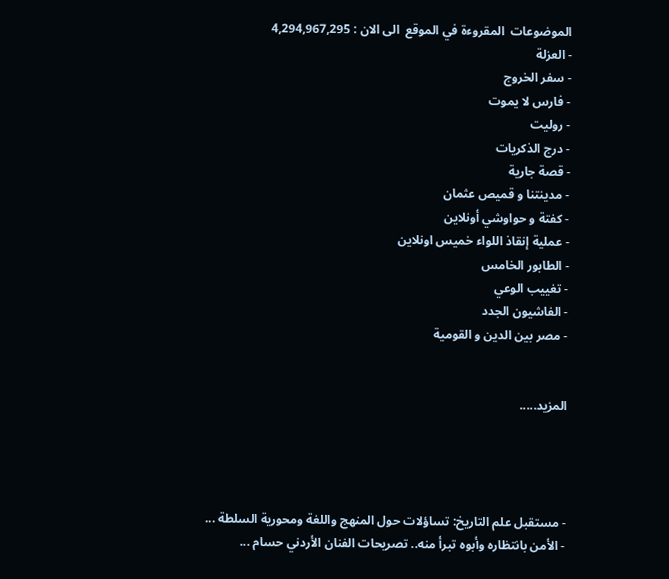الموضوعات  المقروءة في الموقع  الى الان : 4,294,967,295
- العزلة
- سفر الخروج
- فارس لا يموت
- روليت
- درج الذكريات
- قصة جارية
- مدينتنا و قميص عثمان
- كفتة و حواوشي أونلاين
- عملية إنقاذ اللواء خميس اونلاين
- الطابور الخامس
- تغييب الوعي
- الفاشيون الجدد
- مصر بين الدين و القومية


المزيد.....




- مستقبل علم التاريخ: تساؤلات حول المنهج واللغة ومحورية السلطة ...
- الأمن بانتظاره وأبوه تبرأ منه.. تصريحات الفنان الأردني حسام ...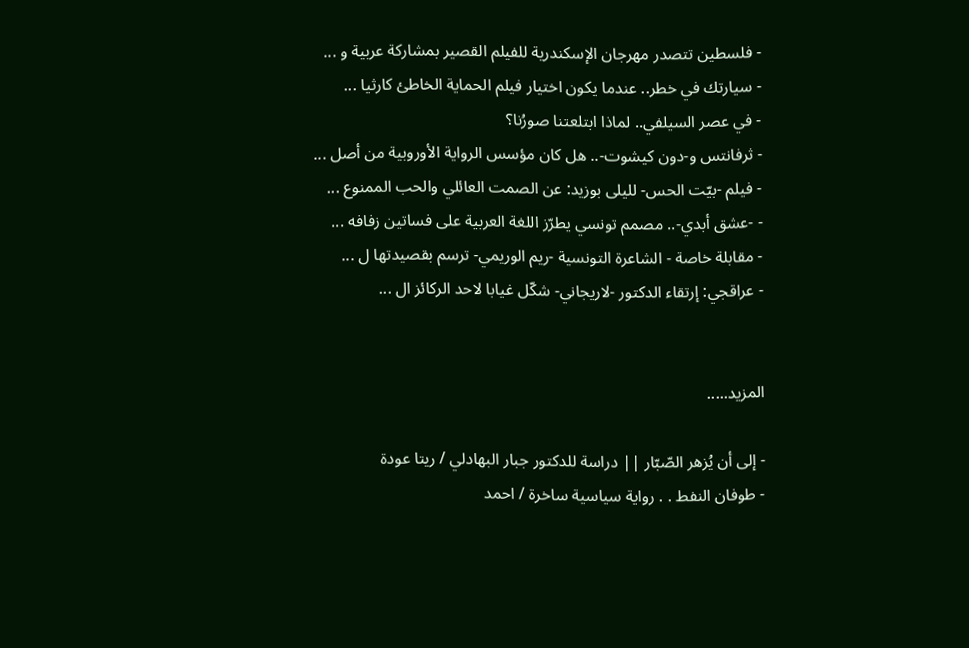- فلسطين تتصدر مهرجان الإسكندرية للفيلم القصير بمشاركة عربية و ...
- سيارتك في خطر.. عندما يكون اختيار فيلم الحماية الخاطئ كارثيا ...
- في عصر السيلفي.. لماذا ابتلعتنا صورُنا؟
- ثرفانتس و-دون كيشوت-.. هل كان مؤسس الرواية الأوروبية من أصل ...
- فيلم -بيّت الحس- لليلى بوزيد: عن الصمت العائلي والحب الممنوع ...
- -عشق أبدي-.. مصمم تونسي يطرّز اللغة العربية على فساتين زفافه ...
- مقابلة خاصة - الشاعرة التونسية -ريم الوريمي- ترسم بقصيدتها ل ...
- عراقجي: إرتقاء الدكتور -لاريجاني- شكّل غيابا لاحد الركائز ال ...


المزيد.....

- إلى أن يُزهر الصّبّار || دراسة للدكتور جبار البهادلي / ريتا عودة
- طوفان النفط . . رواية سياسية ساخرة / احمد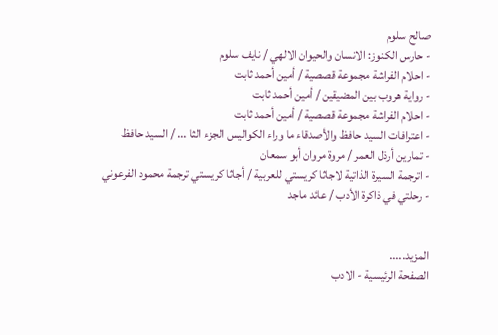صالح سلوم
- حارس الكنوز: الانسان والحيوان الالهي / نايف سلوم
- احلام الفراشة مجموعة قصصية / أمين أحمد ثابت
- رواية هروب بين المضيقين / أمين أحمد ثابت
- احلام الفراشة مجموعة قصصية / أمين أحمد ثابت
- اعترافات السيد حافظ والأصدقاء ما وراء الكواليس الجزء الثا ... / السيد حافظ
- تمارين أرذل العمر / مروة مروان أبو سمعان
- اترجمة السيرة الذاتية لاجاثا كريستي للعربية / أجاثا كريستي ترجمة محمود الفرعوني
- رحلتي في ذاكرة الأدب / عائد ماجد


المزيد.....
الصفحة الرئيسية - الادب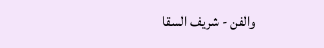والفن - شريف السقا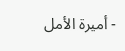- أميرة الأمل